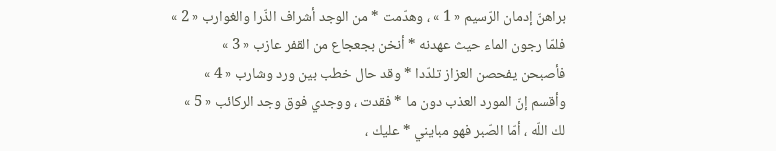براهنّ إدمان الرّسيم « 1 » ، وهدّمت * من الوجد أشراف الذّرا والغوارب « 2 »
فلمّا رجون الماء حيث عهدنه * أنخن بجعجاع من القفر عازب « 3 »
فأصبحن يفحصن العزاز تلدّدا * وقد حال خطب بين ورد وشارب « 4 »
وأقسم إنّ المورد العذب دون ما * فقدت ، ووجدي فوق وجد الركائب « 5 »
لك اللّه ، أمّا الصّبر فهو مبايني * عليك ،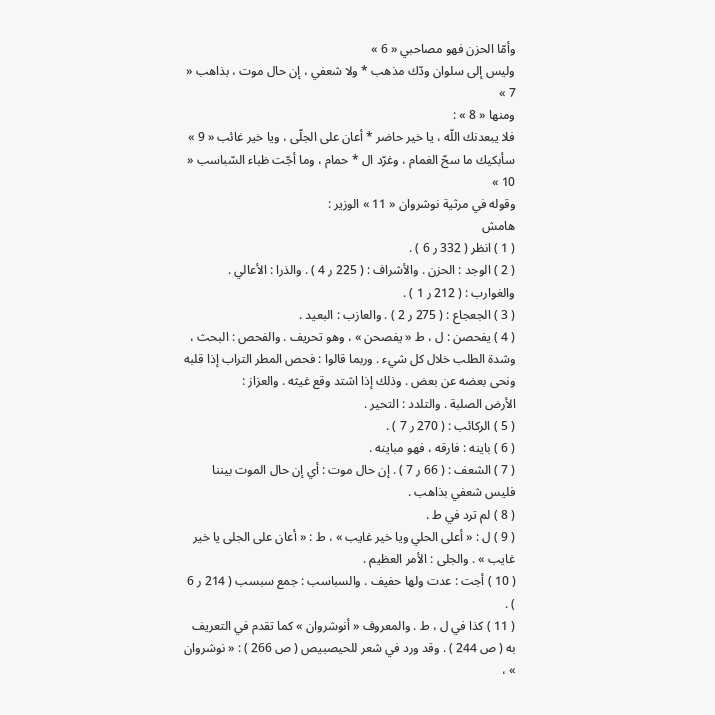وأمّا الحزن فهو مصاحبي « 6 »
وليس إلى سلوان ودّك مذهب * ولا شعفي ، إن حال موت ، بذاهب « 7 »
ومنها « 8 » :
فلا يبعدنك اللّه ، يا خير حاضر * أعان على الجلّى ، ويا خير غائب « 9 »
سأبكيك ما سحّ الغمام ، وغرّد ال * حمام ، وما أجّت ظباء السّباسب « 10 »
وقوله في مرثية نوشروان « 11 » الوزير :
هامش
( 1 ) انظر ( 332 ر 6 ) .
( 2 ) الوجد : الحزن . والأشراف : ( 225 ر 4 ) . والذرا : الأعالي . والغوارب : ( 212 ر 1 ) .
( 3 ) الجعجاع : ( 275 ر 2 ) . والعازب : البعيد .
( 4 ) يفحصن : ل ، ط « يفصحن » ، وهو تحريف . والفحص : البحث ، وشدة الطلب خلال كل شيء . وربما قالوا : فحص المطر التراب إذا قلبه ونحى بعضه عن بعض . وذلك إذا اشتد وقع غيثه . والعزاز :
الأرض الصلبة . والتلدد : التحير .
( 5 ) الركائب : ( 270 ر 7 ) .
( 6 ) باينه : فارقه ، فهو مباينه .
( 7 ) الشعف : ( 66 ر 7 ) . إن حال موت : أي إن حال الموت بيننا فليس شعفي بذاهب .
( 8 ) لم ترد في ط .
( 9 ) ل : « أعلى الحلي ويا خير غايب » ، ط : « أعان على الجلى يا خير غايب » . والجلى : الأمر العظيم .
( 10 ) أجت : عدت ولها حفيف . والسباسب : جمع سبسب ( 214 ر 6 ) .
( 11 ) كذا في ل ، ط . والمعروف « أنوشروان » كما تقدم في التعريف به ( ص 244 ) . وقد ورد في شعر للحيصبيص ( ص 266 ) : « نوشروان » ،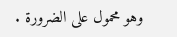وهو محمول على الضرورة .